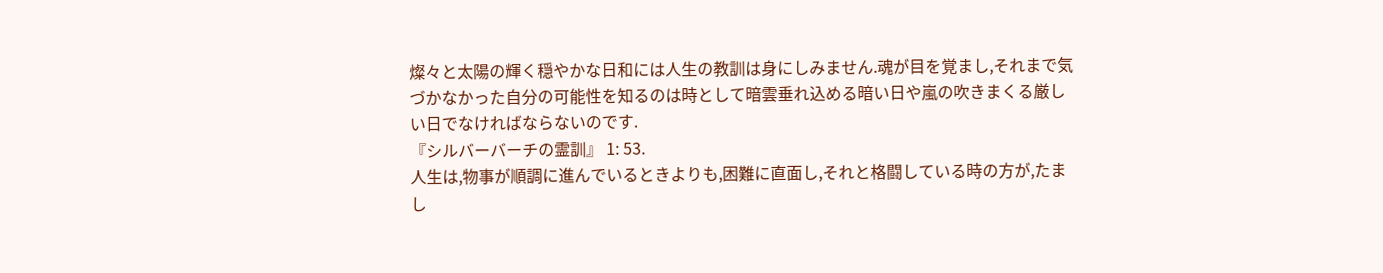燦々と太陽の輝く穏やかな日和には人生の教訓は身にしみません.魂が目を覚まし,それまで気づかなかった自分の可能性を知るのは時として暗雲垂れ込める暗い日や嵐の吹きまくる厳しい日でなければならないのです.
『シルバーバーチの霊訓』 1: 53.
人生は,物事が順調に進んでいるときよりも,困難に直面し,それと格闘している時の方が,たまし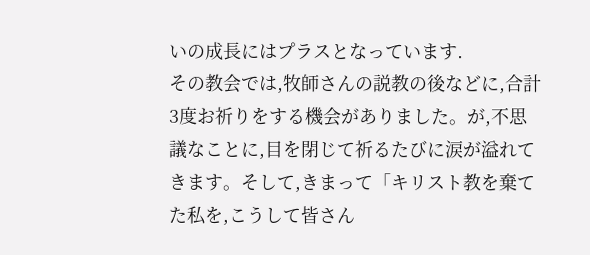いの成長にはプラスとなっています.
その教会では,牧師さんの説教の後などに,合計3度お祈りをする機会がありました。が,不思議なことに,目を閉じて祈るたびに涙が溢れてきます。そして,きまって「キリスト教を棄てた私を,こうして皆さん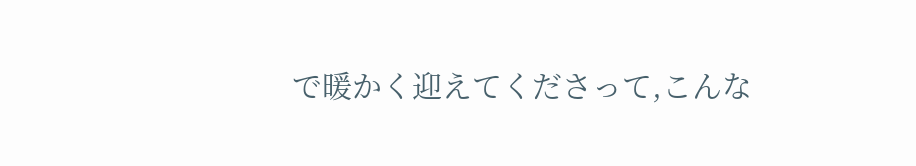で暖かく迎えてくださって,こんな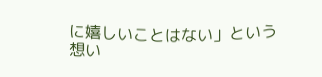に嬉しいことはない」という想い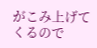がこみ上げてくるので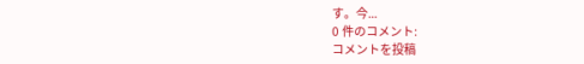す。今...
0 件のコメント:
コメントを投稿